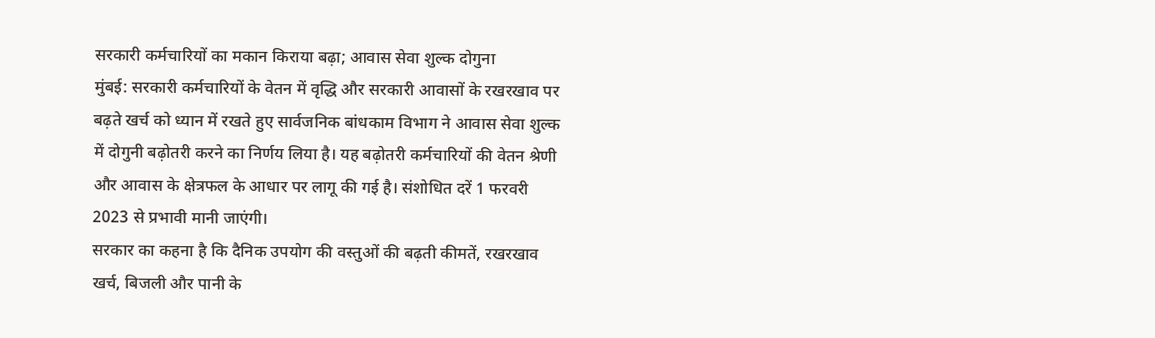सरकारी कर्मचारियों का मकान किराया बढ़ा; आवास सेवा शुल्क दोगुना
मुंबई: सरकारी कर्मचारियों के वेतन में वृद्धि और सरकारी आवासों के रखरखाव पर बढ़ते खर्च को ध्यान में रखते हुए सार्वजनिक बांधकाम विभाग ने आवास सेवा शुल्क में दोगुनी बढ़ोतरी करने का निर्णय लिया है। यह बढ़ोतरी कर्मचारियों की वेतन श्रेणी और आवास के क्षेत्रफल के आधार पर लागू की गई है। संशोधित दरें 1 फरवरी 2023 से प्रभावी मानी जाएंगी।
सरकार का कहना है कि दैनिक उपयोग की वस्तुओं की बढ़ती कीमतें, रखरखाव खर्च, बिजली और पानी के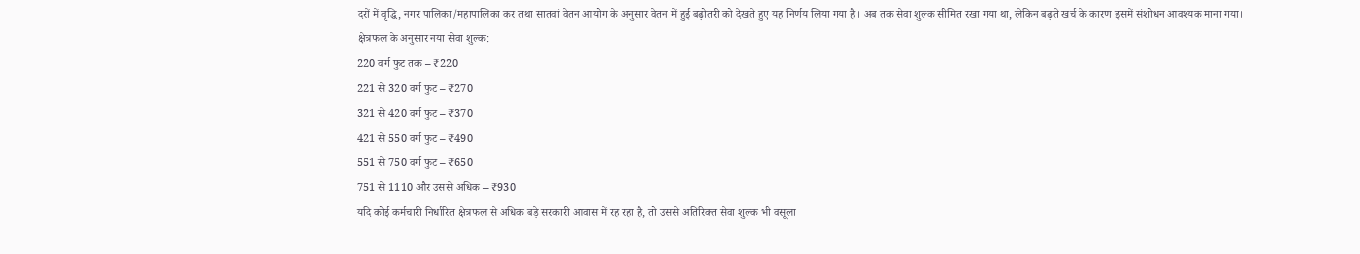दरों में वृद्धि, नगर पालिका/महापालिका कर तथा सातवां वेतन आयोग के अनुसार वेतन में हुई बढ़ोतरी को देखते हुए यह निर्णय लिया गया है। अब तक सेवा शुल्क सीमित रखा गया था, लेकिन बढ़ते खर्च के कारण इसमें संशोधन आवश्यक माना गया।
क्षेत्रफल के अनुसार नया सेवा शुल्क:
220 वर्ग फुट तक – ₹220
221 से 320 वर्ग फुट – ₹270
321 से 420 वर्ग फुट – ₹370
421 से 550 वर्ग फुट – ₹490
551 से 750 वर्ग फुट – ₹650
751 से 1110 और उससे अधिक – ₹930
यदि कोई कर्मचारी निर्धारित क्षेत्रफल से अधिक बड़े सरकारी आवास में रह रहा है, तो उससे अतिरिक्त सेवा शुल्क भी वसूला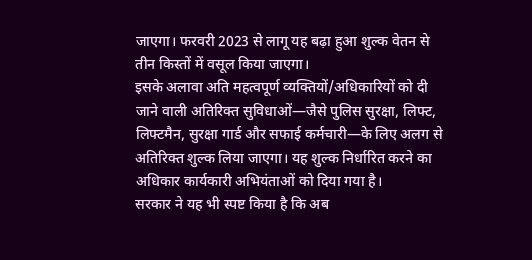जाएगा। फरवरी 2023 से लागू यह बढ़ा हुआ शुल्क वेतन से तीन किस्तों में वसूल किया जाएगा।
इसके अलावा अति महत्वपूर्ण व्यक्तियों/अधिकारियों को दी जाने वाली अतिरिक्त सुविधाओं—जैसे पुलिस सुरक्षा, लिफ्ट, लिफ्टमैन, सुरक्षा गार्ड और सफाई कर्मचारी—के लिए अलग से अतिरिक्त शुल्क लिया जाएगा। यह शुल्क निर्धारित करने का अधिकार कार्यकारी अभियंताओं को दिया गया है।
सरकार ने यह भी स्पष्ट किया है कि अब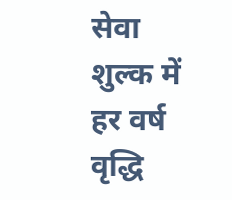सेवा शुल्क में हर वर्ष वृद्धि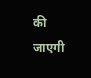की जाएगी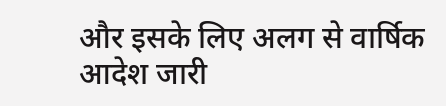और इसके लिए अलग से वार्षिक आदेश जारी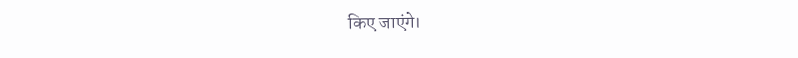किए जाएंगे।